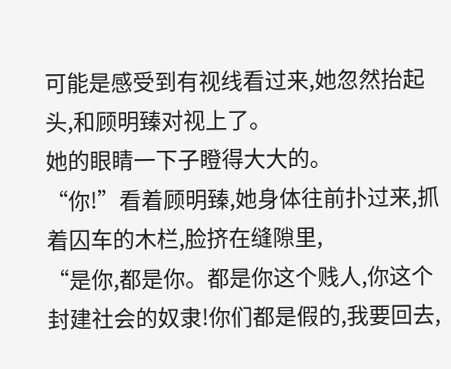可能是感受到有视线看过来,她忽然抬起头,和顾明臻对视上了。
她的眼睛一下子瞪得大大的。
“你!”看着顾明臻,她身体往前扑过来,抓着囚车的木栏,脸挤在缝隙里,
“是你,都是你。都是你这个贱人,你这个封建社会的奴隶!你们都是假的,我要回去,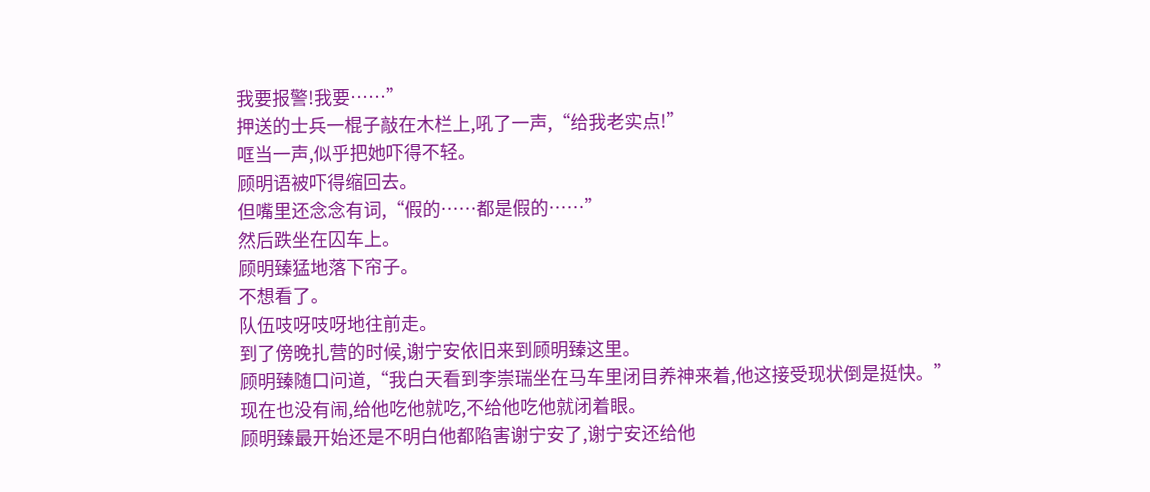我要报警!我要……”
押送的士兵一棍子敲在木栏上,吼了一声,“给我老实点!”
哐当一声,似乎把她吓得不轻。
顾明语被吓得缩回去。
但嘴里还念念有词,“假的……都是假的……”
然后跌坐在囚车上。
顾明臻猛地落下帘子。
不想看了。
队伍吱呀吱呀地往前走。
到了傍晚扎营的时候,谢宁安依旧来到顾明臻这里。
顾明臻随口问道,“我白天看到李崇瑞坐在马车里闭目养神来着,他这接受现状倒是挺快。”
现在也没有闹,给他吃他就吃,不给他吃他就闭着眼。
顾明臻最开始还是不明白他都陷害谢宁安了,谢宁安还给他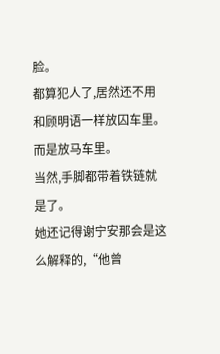脸。
都算犯人了,居然还不用和顾明语一样放囚车里。
而是放马车里。
当然,手脚都带着铁链就是了。
她还记得谢宁安那会是这么解释的,“他曾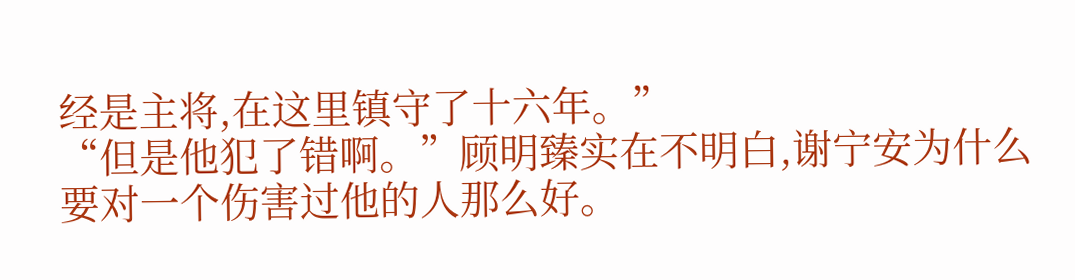经是主将,在这里镇守了十六年。”
“但是他犯了错啊。”顾明臻实在不明白,谢宁安为什么要对一个伤害过他的人那么好。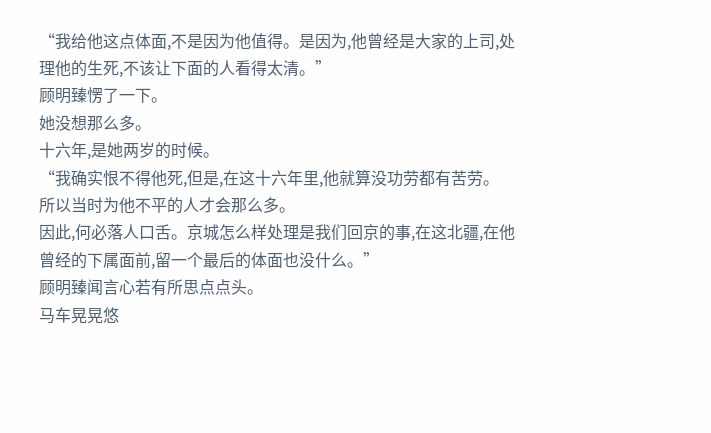“我给他这点体面,不是因为他值得。是因为,他曾经是大家的上司,处理他的生死,不该让下面的人看得太清。”
顾明臻愣了一下。
她没想那么多。
十六年,是她两岁的时候。
“我确实恨不得他死,但是,在这十六年里,他就算没功劳都有苦劳。
所以当时为他不平的人才会那么多。
因此,何必落人口舌。京城怎么样处理是我们回京的事,在这北疆,在他曾经的下属面前,留一个最后的体面也没什么。”
顾明臻闻言心若有所思点点头。
马车晃晃悠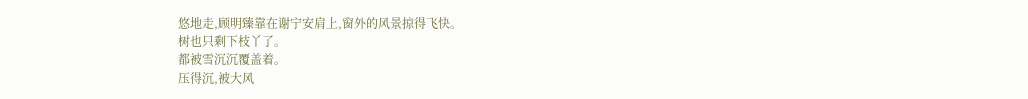悠地走,顾明臻靠在谢宁安肩上,窗外的风景掠得飞快。
树也只剩下枝丫了。
都被雪沉沉覆盖着。
压得沉,被大风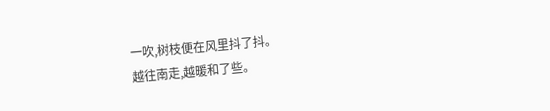一吹,树枝便在风里抖了抖。
越往南走,越暖和了些。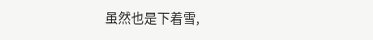虽然也是下着雪,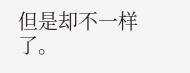但是却不一样了。